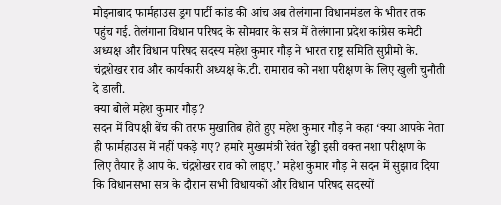मोइनाबाद फार्महाउस ड्रग पार्टी कांड की आंच अब तेलंगाना विधानमंडल के भीतर तक पहुंच गई. तेलंगाना विधान परिषद के सोमवार के सत्र में तेलंगाना प्रदेश कांग्रेस कमेटी अध्यक्ष और विधान परिषद सदस्य महेश कुमार गौड़ ने भारत राष्ट्र समिति सुप्रीमो के. चंद्रशेखर राव और कार्यकारी अध्यक्ष के.टी. रामाराव को नशा परीक्षण के लिए खुली चुनौती दे डाली.
क्या बोले महेश कुमार गौड़?
सदन में विपक्षी बेंच की तरफ मुखातिब होते हुए महेश कुमार गौड़ ने कहा ‘क्या आपके नेता ही फार्महाउस में नहीं पकड़े गए? हमारे मुख्यमंत्री रेवंत रेड्डी इसी वक्त नशा परीक्षण के लिए तैयार हैं आप के. चंद्रशेखर राव को लाइए.’ महेश कुमार गौड़ ने सदन में सुझाव दिया कि विधानसभा सत्र के दौरान सभी विधायकों और विधान परिषद सदस्यों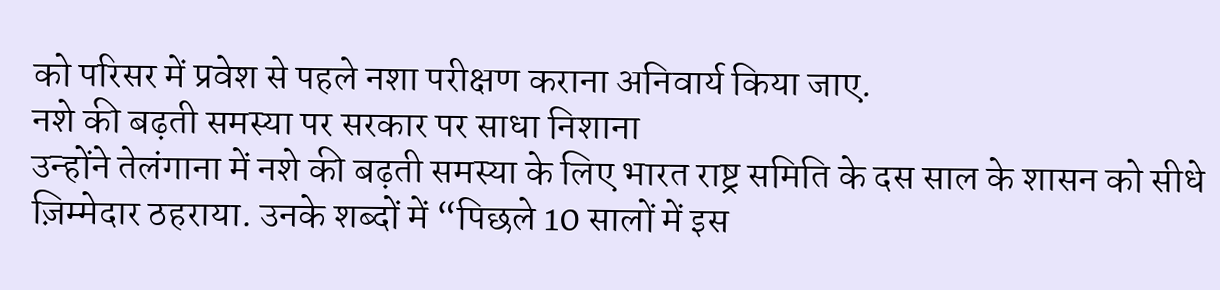को परिसर में प्रवेश से पहले नशा परीक्षण कराना अनिवार्य किया जाए.
नशे की बढ़ती समस्या पर सरकार पर साधा निशाना
उन्होंने तेलंगाना में नशे की बढ़ती समस्या के लिए भारत राष्ट्र समिति के दस साल के शासन को सीधे ज़िम्मेदार ठहराया. उनके शब्दों में “पिछले 10 सालों में इस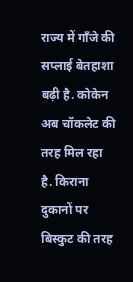राज्य में गाँजे की सप्लाई बेतहाशा बढ़ी है. कोकेन अब चॉकलेट की तरह मिल रहा है. किराना दुकानों पर बिस्कुट की तरह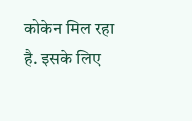कोकेन मिल रहा है. इसके लिए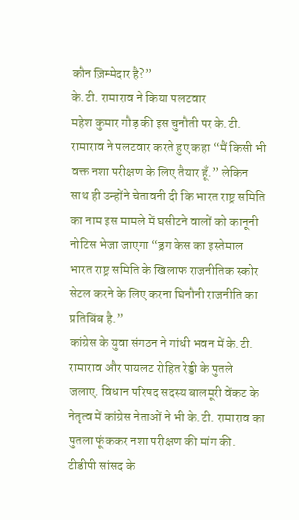कौन ज़िम्मेदार है?”
के.टी. रामाराव ने किया पलटवार
महेश कुमार गौड़ की इस चुनौती पर के.टी. रामाराव ने पलटवार करते हुए कहा “मैं किसी भी वक्त नशा परीक्षण के लिए तैयार हूँ.” लेकिन साथ ही उन्होंने चेतावनी दी कि भारत राष्ट्र समिति का नाम इस मामले में घसीटने वालों को कानूनी नोटिस भेजा जाएगा “ड्रग केस का इस्तेमाल भारत राष्ट्र समिति के खिलाफ राजनीतिक स्कोर सेटल करने के लिए करना घिनौनी राजनीति का प्रतिबिंब है.”
कांग्रेस के युवा संगठन ने गांधी भवन में के.टी. रामाराव और पायलट रोहित रेड्डी के पुतले जलाए. विधान परिषद सदस्य बालमूरी वेंकट के नेतृत्व में कांग्रेस नेताओं ने भी के.टी. रामाराव का पुतला फूंककर नशा परीक्षण की मांग की.
टीडीपी सांसद के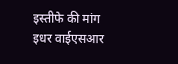इस्तीफे की मांग
इधर वाईएसआर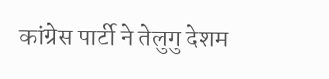कांग्रेस पार्टी ने तेलुगु देशम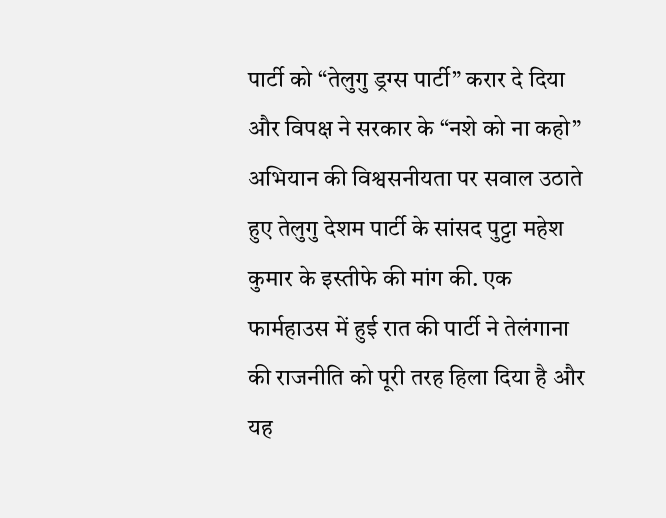पार्टी को “तेलुगु ड्रग्स पार्टी” करार दे दिया और विपक्ष ने सरकार के “नशे को ना कहो” अभियान की विश्वसनीयता पर सवाल उठाते हुए तेलुगु देशम पार्टी के सांसद पुट्टा महेश कुमार के इस्तीफे की मांग की. एक फार्महाउस में हुई रात की पार्टी ने तेलंगाना की राजनीति को पूरी तरह हिला दिया है और यह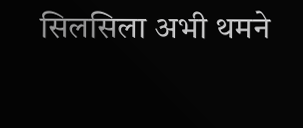सिलसिला अभी थमने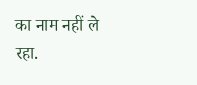का नाम नहीं ले रहा.